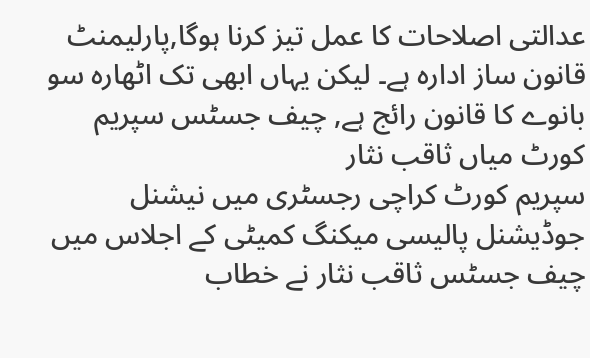عدالتی اصلاحات کا عمل تیز کرنا ہوگا,پارلیمنٹ قانون ساز ادارہ ہے۔ لیکن یہاں ابھی تک اٹھارہ سو بانوے کا قانون رائج ہے, چیف جسٹس سپریم کورٹ میاں ثاقب نثار
سپریم کورٹ کراچی رجسٹری میں نیشنل جوڈیشنل پالیسی میکنگ کمیٹی کے اجلاس میں چیف جسٹس ثاقب نثار نے خطاب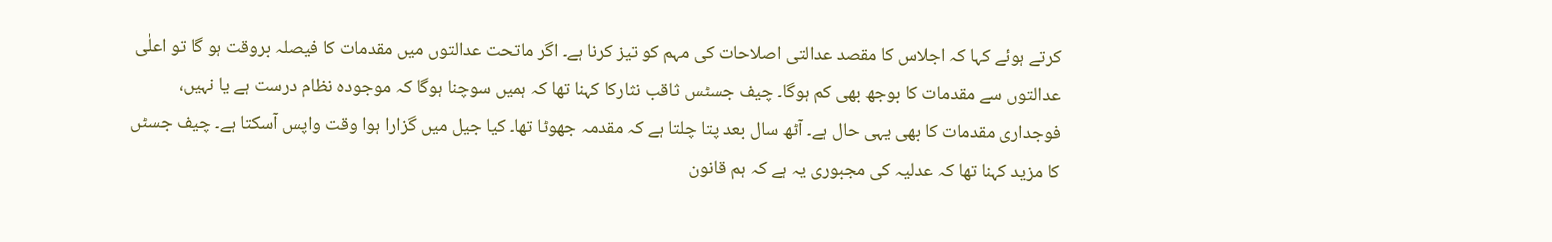کرتے ہوئے کہا کہ اجلاس کا مقصد عدالتی اصلاحات کی مہم کو تیز کرنا ہے۔ اگر ماتحت عدالتوں میں مقدمات کا فیصلہ بروقت ہو گا تو اعلٰی عدالتوں سے مقدمات کا بوجھ بھی کم ہوگا۔ چیف جسٹس ثاقب نثارکا کہنا تھا کہ ہمیں سوچنا ہوگا کہ موجودہ نظام درست ہے یا نہیں، فوجداری مقدمات کا بھی یہی حال ہے۔ آٹھ سال بعد پتا چلتا ہے کہ مقدمہ جھوٹا تھا۔ کیا جیل میں گزارا ہوا وقت واپس آسکتا ہے۔ چیف جسٹں کا مزید کہنا تھا کہ عدلیہ کی مجبوری یہ ہے کہ ہم قانون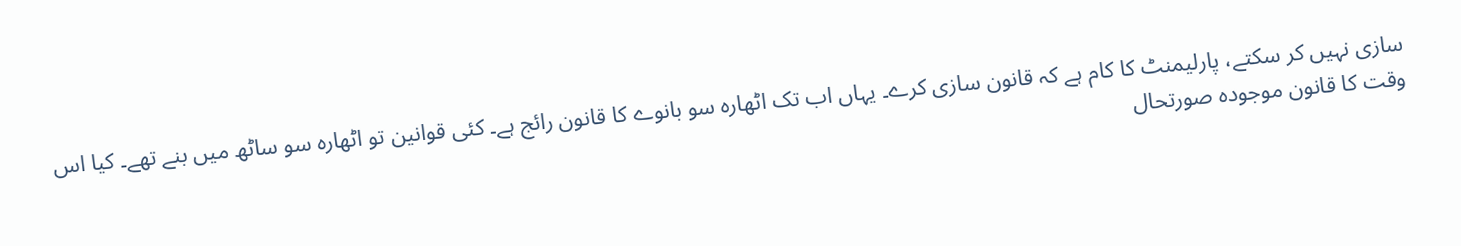سازی نہیں کر سکتے، پارلیمنٹ کا کام ہے کہ قانون سازی کرے۔ یہاں اب تک اٹھارہ سو بانوے کا قانون رائج ہے۔ کئی قوانین تو اٹھارہ سو ساٹھ میں بنے تھے۔ کیا اس وقت کا قانون موجودہ صورتحال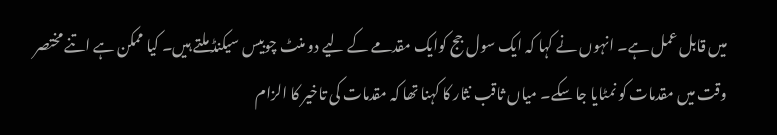میں قابل عمل ہے۔ انہوں نے کہا کہ ایک سول جج کوایک مقدمے کے لیے دو منٹ چوبیس سیکنڈ ملتے ہیں۔ کیا ممکن ہے اتنے مختصر وقت میں مقدمات کو نمٹایا جا سکے۔ میاں ثاقب نثار کا کہنا تھا کہ مقدمات کی تاخیر کا الزام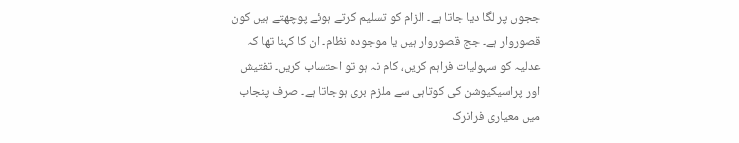ججوں پر لگا دیا جاتا ہے۔ الزام کو تسلیم کرتے ہوئے پوچھتے ہیں کون قصوروار ہے۔ جج قصوروار ہیں یا موجودہ نظام۔ ان کا کہنا تھا کہ عدلیہ کو سہولیات فراہم کریں، کام نہ ہو تو احتساب کریں۔ تفتیش اور پراسیکیوشن کی کوتاہی سے ملزم بری ہوجاتا ہے۔ صرف پنجاب میں معیاری فرانرک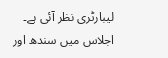لیبارٹری نظر آئی ہے۔ اجلاس میں سندھ اور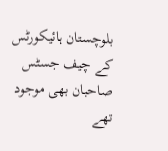بلوچستان ہائیکورٹس کے چیف جسٹس صاحبان بھی موجود تھے